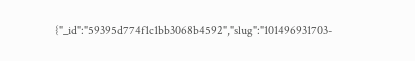{"_id":"59395d774f1c1bb3068b4592","slug":"101496931703-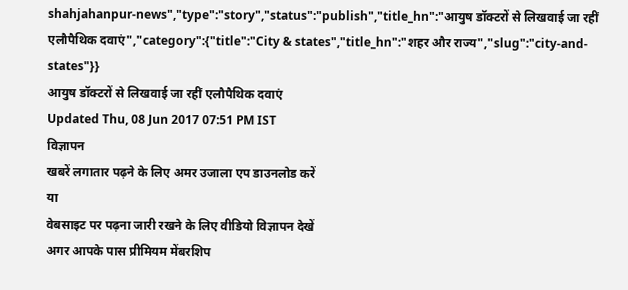shahjahanpur-news","type":"story","status":"publish","title_hn":"आयुष डॉक्टरों से लिखवाई जा रहीं एलौपैथिक दवाएं","category":{"title":"City & states","title_hn":"शहर और राज्य","slug":"city-and-states"}}
आयुष डॉक्टरों से लिखवाई जा रहीं एलौपैथिक दवाएं
Updated Thu, 08 Jun 2017 07:51 PM IST
विज्ञापन
खबरें लगातार पढ़ने के लिए अमर उजाला एप डाउनलोड करें
या
वेबसाइट पर पढ़ना जारी रखने के लिए वीडियो विज्ञापन देखें
अगर आपके पास प्रीमियम मेंबरशिप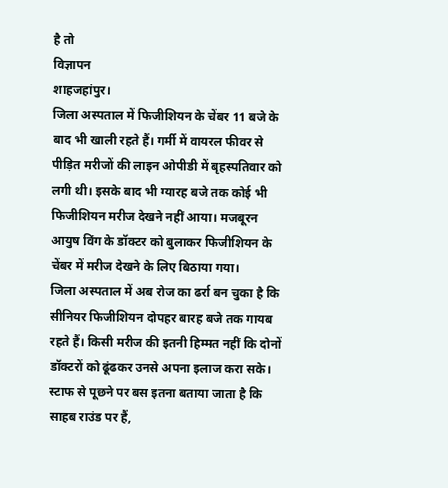है तो
विज्ञापन
शाहजहांपुर।
जिला अस्पताल में फिजीशियन के चेंबर 11 बजे के बाद भी खाली रहते हैं। गर्मी में वायरल फीवर से पीड़ित मरीजों की लाइन ओपीडी में बृहस्पतिवार को लगी थी। इसके बाद भी ग्यारह बजे तक कोई भी फिजीशियन मरीज देखने नहीं आया। मजबूरन आयुष विंग के डॉक्टर को बुलाकर फिजीशियन के चेंबर में मरीज देखने के लिए बिठाया गया।
जिला अस्पताल में अब रोज का ढर्रा बन चुका है कि सीनियर फिजीशियन दोपहर बारह बजे तक गायब रहते हैं। किसी मरीज की इतनी हिम्मत नहीं कि दोनों डॉक्टरों को ढूंढकर उनसे अपना इलाज करा सके। स्टाफ से पूछने पर बस इतना बताया जाता है कि साहब राउंड पर हैं,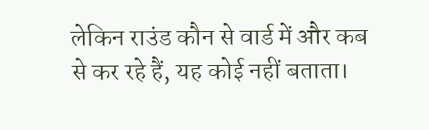लेकिन राउंड कौन से वार्ड में और कब से कर रहे हैं, यह कोई नहीं बताता।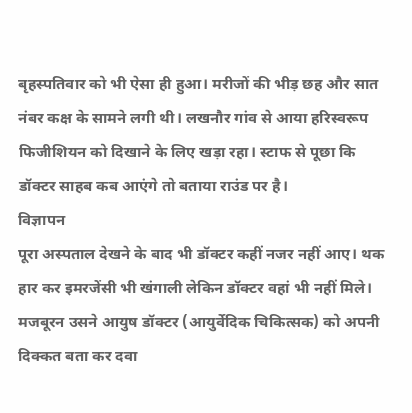बृहस्पतिवार को भी ऐसा ही हुआ। मरीजों की भीड़ छह और सात नंबर कक्ष के सामने लगी थी। लखनौर गांव से आया हरिस्वरूप फिजीशियन को दिखाने के लिए खड़ा रहा। स्टाफ से पूछा कि डॉक्टर साहब कब आएंगे तो बताया राउंड पर है।
विज्ञापन
पूरा अस्पताल देखने के बाद भी डॉक्टर कहीं नजर नहीं आए। थक हार कर इमरजेंसी भी खंगाली लेकिन डॉक्टर वहां भी नहीं मिले। मजबूरन उसने आयुष डॉक्टर (आयुर्वेदिक चिकित्सक) को अपनी दिक्कत बता कर दवा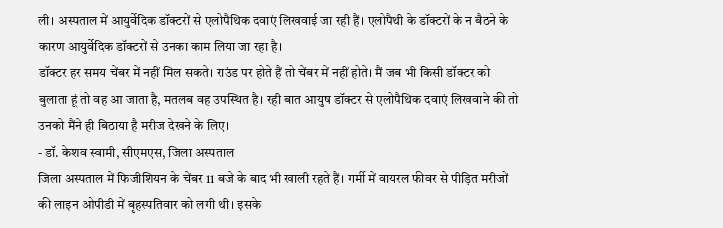ली। अस्पताल में आयुर्वेदिक डॉक्टरों से एलोपैथिक दवाएं लिखवाई जा रही हैं। एलोपैथी के डॉक्टरों के न बैठने के कारण आयुर्वेदिक डॉक्टरों से उनका काम लिया जा रहा है।
डॉक्टर हर समय चेंबर में नहीं मिल सकते। राउंड पर होते हैं तो चेंबर में नहीं होते। मैं जब भी किसी डॉक्टर को बुलाता हूं तो वह आ जाता है, मतलब वह उपस्थित है। रही बात आयुष डॉक्टर से एलोपैथिक दवाएं लिखवाने की तो उनको मैंने ही बिठाया है मरीज देखने के लिए।
- डॉ. केशव स्वामी, सीएमएस, जिला अस्पताल
जिला अस्पताल में फिजीशियन के चेंबर 11 बजे के बाद भी खाली रहते हैं। गर्मी में वायरल फीवर से पीड़ित मरीजों की लाइन ओपीडी में बृहस्पतिवार को लगी थी। इसके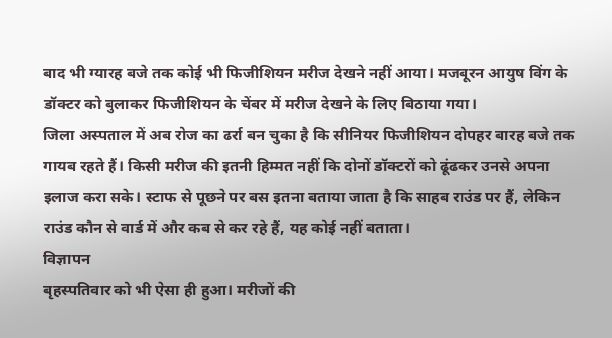बाद भी ग्यारह बजे तक कोई भी फिजीशियन मरीज देखने नहीं आया। मजबूरन आयुष विंग के डॉक्टर को बुलाकर फिजीशियन के चेंबर में मरीज देखने के लिए बिठाया गया।
जिला अस्पताल में अब रोज का ढर्रा बन चुका है कि सीनियर फिजीशियन दोपहर बारह बजे तक गायब रहते हैं। किसी मरीज की इतनी हिम्मत नहीं कि दोनों डॉक्टरों को ढूंढकर उनसे अपना इलाज करा सके। स्टाफ से पूछने पर बस इतना बताया जाता है कि साहब राउंड पर हैं, लेकिन राउंड कौन से वार्ड में और कब से कर रहे हैं, यह कोई नहीं बताता।
विज्ञापन
बृहस्पतिवार को भी ऐसा ही हुआ। मरीजों की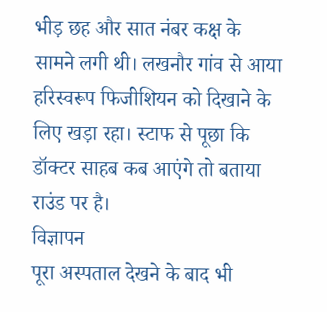भीड़ छह और सात नंबर कक्ष के सामने लगी थी। लखनौर गांव से आया हरिस्वरूप फिजीशियन को दिखाने के लिए खड़ा रहा। स्टाफ से पूछा कि डॉक्टर साहब कब आएंगे तो बताया राउंड पर है।
विज्ञापन
पूरा अस्पताल देखने के बाद भी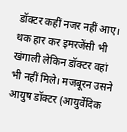डॉक्टर कहीं नजर नहीं आए। थक हार कर इमरजेंसी भी खंगाली लेकिन डॉक्टर वहां भी नहीं मिले। मजबूरन उसने आयुष डॉक्टर (आयुर्वेदिक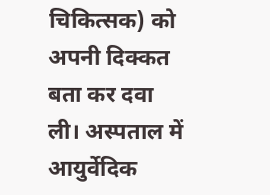चिकित्सक) को अपनी दिक्कत बता कर दवा ली। अस्पताल में आयुर्वेदिक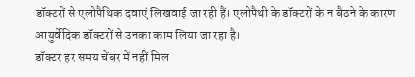डॉक्टरों से एलोपैथिक दवाएं लिखवाई जा रही हैं। एलोपैथी के डॉक्टरों के न बैठने के कारण आयुर्वेदिक डॉक्टरों से उनका काम लिया जा रहा है।
डॉक्टर हर समय चेंबर में नहीं मिल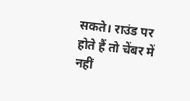सकते। राउंड पर होते हैं तो चेंबर में नहीं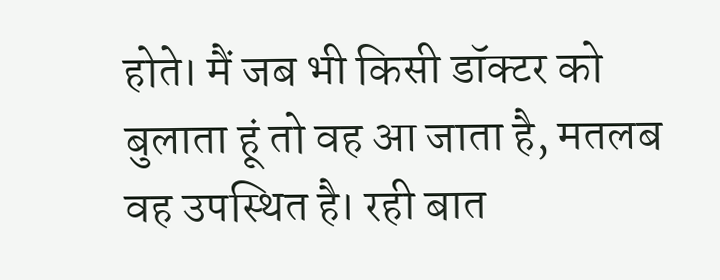होते। मैं जब भी किसी डॉक्टर को बुलाता हूं तो वह आ जाता है, मतलब वह उपस्थित है। रही बात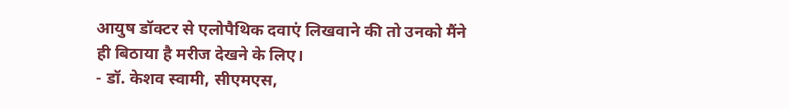आयुष डॉक्टर से एलोपैथिक दवाएं लिखवाने की तो उनको मैंने ही बिठाया है मरीज देखने के लिए।
- डॉ. केशव स्वामी, सीएमएस,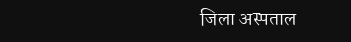जिला अस्पताल